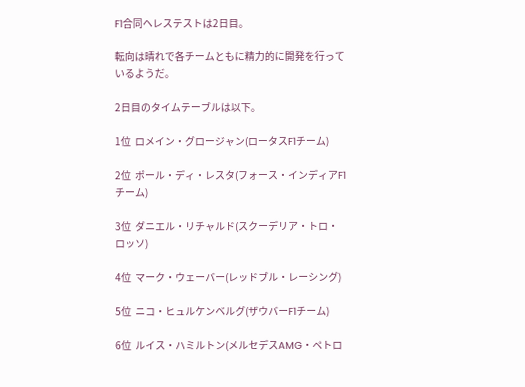F1合同ヘレステストは2日目。

転向は晴れで各チームともに精力的に開発を行っているようだ。

2日目のタイムテーブルは以下。

1位  ロメイン・グロージャン(ロータスF1チーム)

2位  ポール・ディ・レスタ(フォース・インディアF1チーム)

3位  ダニエル・リチャルド(スクーデリア・トロ・ロッソ)

4位  マーク・ウェーバー(レッドブル・レーシング)

5位  ニコ・ヒュルケンベルグ(ザウバーF1チーム)

6位  ルイス・ハミルトン(メルセデスAMG・ペトロ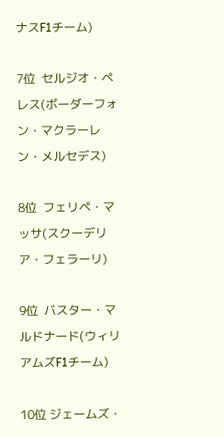ナスF1チーム)

7位  セルジオ・ペレス(ボーダーフォン・マクラーレン・メルセデス)

8位  フェリペ・マッサ(スクーデリア・フェラーリ)

9位  バスター・マルドナード(ウィリアムズF1チーム)

10位 ジェームズ・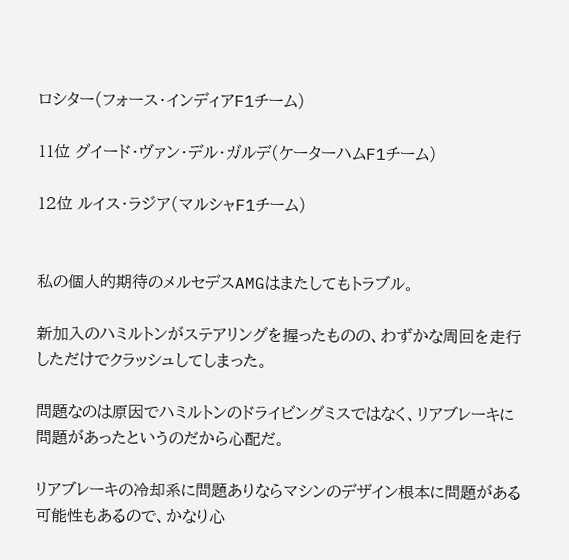ロシター(フォース・インディアF1チーム)

11位 グイード・ヴァン・デル・ガルデ(ケーターハムF1チーム)

12位 ルイス・ラジア(マルシャF1チーム)


私の個人的期待のメルセデスAMGはまたしてもトラブル。

新加入のハミルトンがステアリングを握ったものの、わずかな周回を走行しただけでクラッシュしてしまった。

問題なのは原因でハミルトンのドライビングミスではなく、リアブレーキに問題があったというのだから心配だ。

リアブレーキの冷却系に問題ありならマシンのデザイン根本に問題がある可能性もあるので、かなり心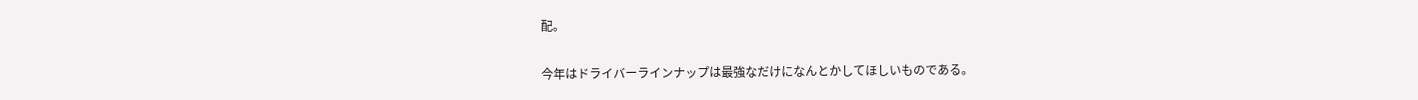配。

今年はドライバーラインナップは最強なだけになんとかしてほしいものである。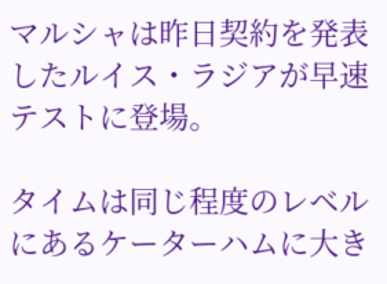マルシャは昨日契約を発表したルイス・ラジアが早速テストに登場。

タイムは同じ程度のレベルにあるケーターハムに大き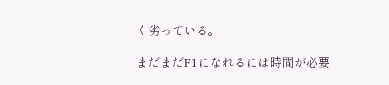く劣っている。

まだまだF1になれるには時間が必要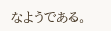なようである。